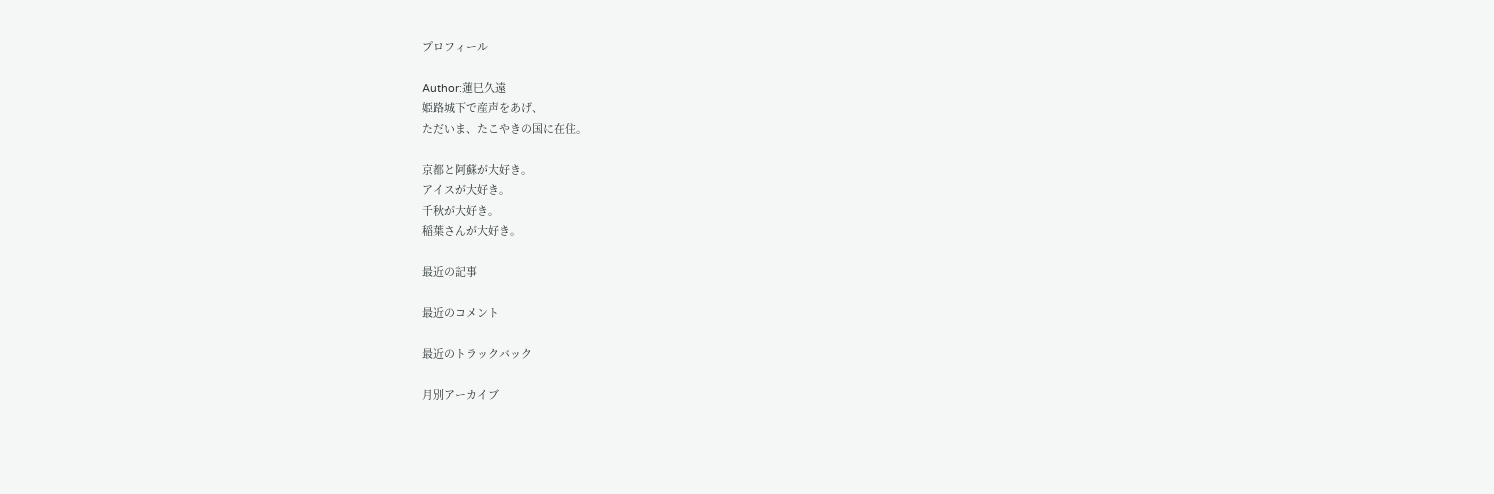プロフィール

Author:蓮巳久遠
姫路城下で産声をあげ、
ただいま、たこやきの国に在住。

京都と阿蘇が大好き。
アイスが大好き。
千秋が大好き。
稲葉さんが大好き。

最近の記事

最近のコメント

最近のトラックバック

月別アーカイブ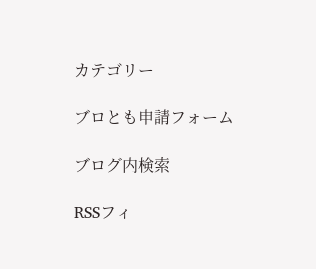カテゴリー

ブロとも申請フォーム

ブログ内検索

RSSフィ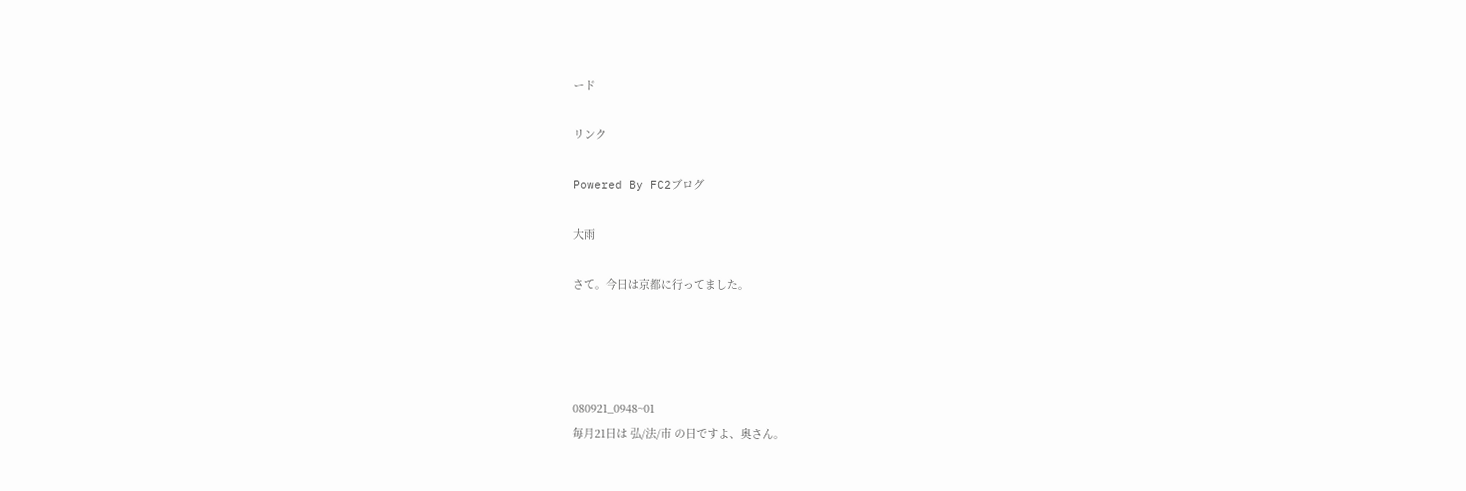ード

リンク

Powered By FC2ブログ

大雨

さて。今日は京都に行ってました。




080921_0948~01
毎月21日は 弘/法/市 の日ですよ、奥さん。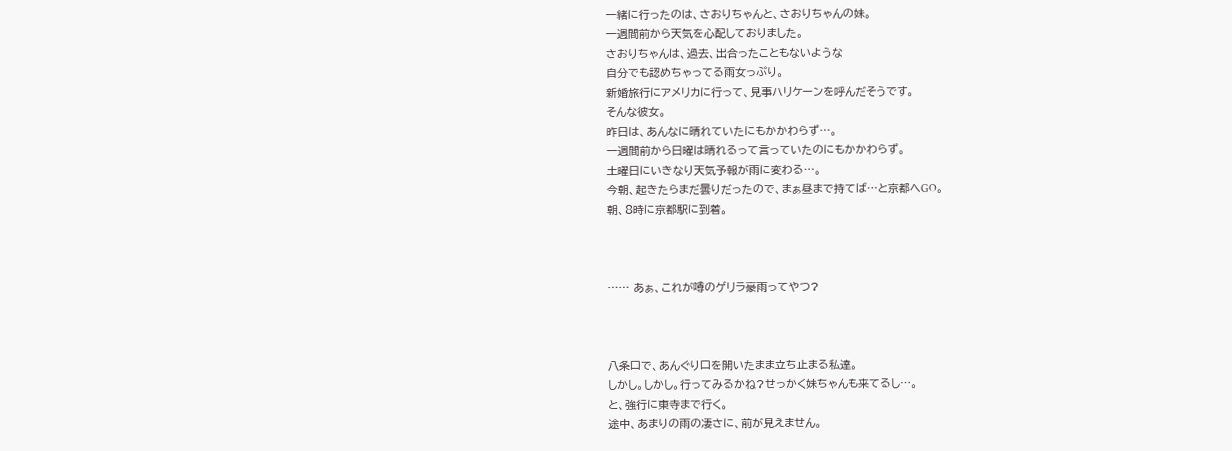一緒に行ったのは、さおりちゃんと、さおりちゃんの妹。
一週間前から天気を心配しておりました。
さおりちゃんは、過去、出合ったこともないような
自分でも認めちゃってる雨女っぷり。
新婚旅行にアメリカに行って、見事ハリケーンを呼んだそうです。
そんな彼女。
昨日は、あんなに晴れていたにもかかわらず…。
一週間前から日曜は晴れるって言っていたのにもかかわらず。
土曜日にいきなり天気予報が雨に変わる…。
今朝、起きたらまだ曇りだったので、まぁ昼まで持てば…と京都へGO。
朝、8時に京都駅に到着。



…… あぁ、これが噂のゲリラ豪雨ってやつ?



八条口で、あんぐり口を開いたまま立ち止まる私達。
しかし。しかし。行ってみるかね?せっかく妹ちゃんも来てるし…。
と、強行に東寺まで行く。
途中、あまりの雨の凄さに、前が見えません。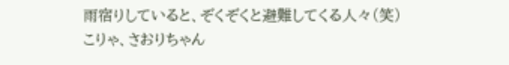雨宿りしていると、ぞくぞくと避難してくる人々(笑)
こりゃ、さおりちゃん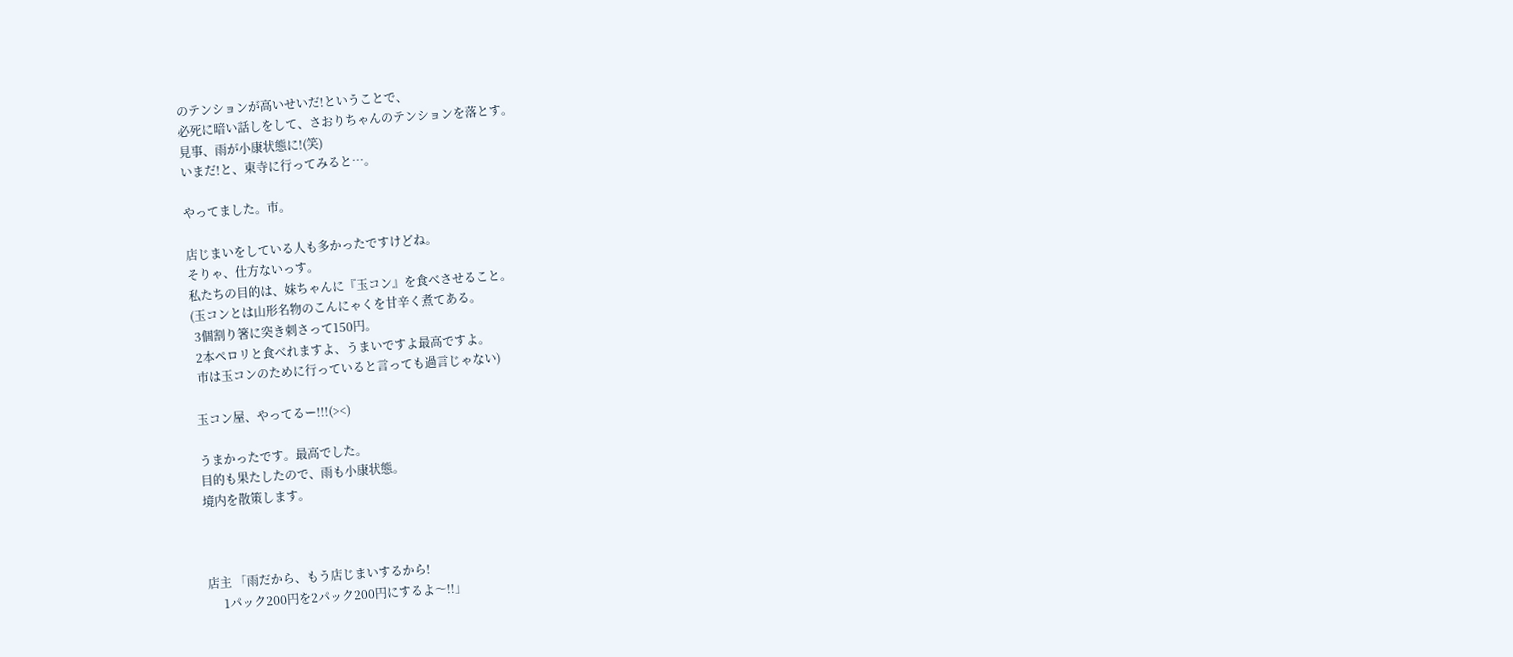のテンションが高いせいだ!ということで、
必死に暗い話しをして、さおりちゃんのテンションを落とす。
見事、雨が小康状態に!(笑)
いまだ!と、東寺に行ってみると…。

やってました。市。

店じまいをしている人も多かったですけどね。
そりゃ、仕方ないっす。
私たちの目的は、妹ちゃんに『玉コン』を食べさせること。
(玉コンとは山形名物のこんにゃくを甘辛く煮てある。
 3個割り箸に突き刺さって150円。
 2本ペロリと食べれますよ、うまいですよ最高ですよ。
 市は玉コンのために行っていると言っても過言じゃない)

玉コン屋、やってるー!!!(><)

うまかったです。最高でした。
目的も果たしたので、雨も小康状態。
境内を散策します。



店主 「雨だから、もう店じまいするから!
     1パック200円を2パック200円にするよ〜!!」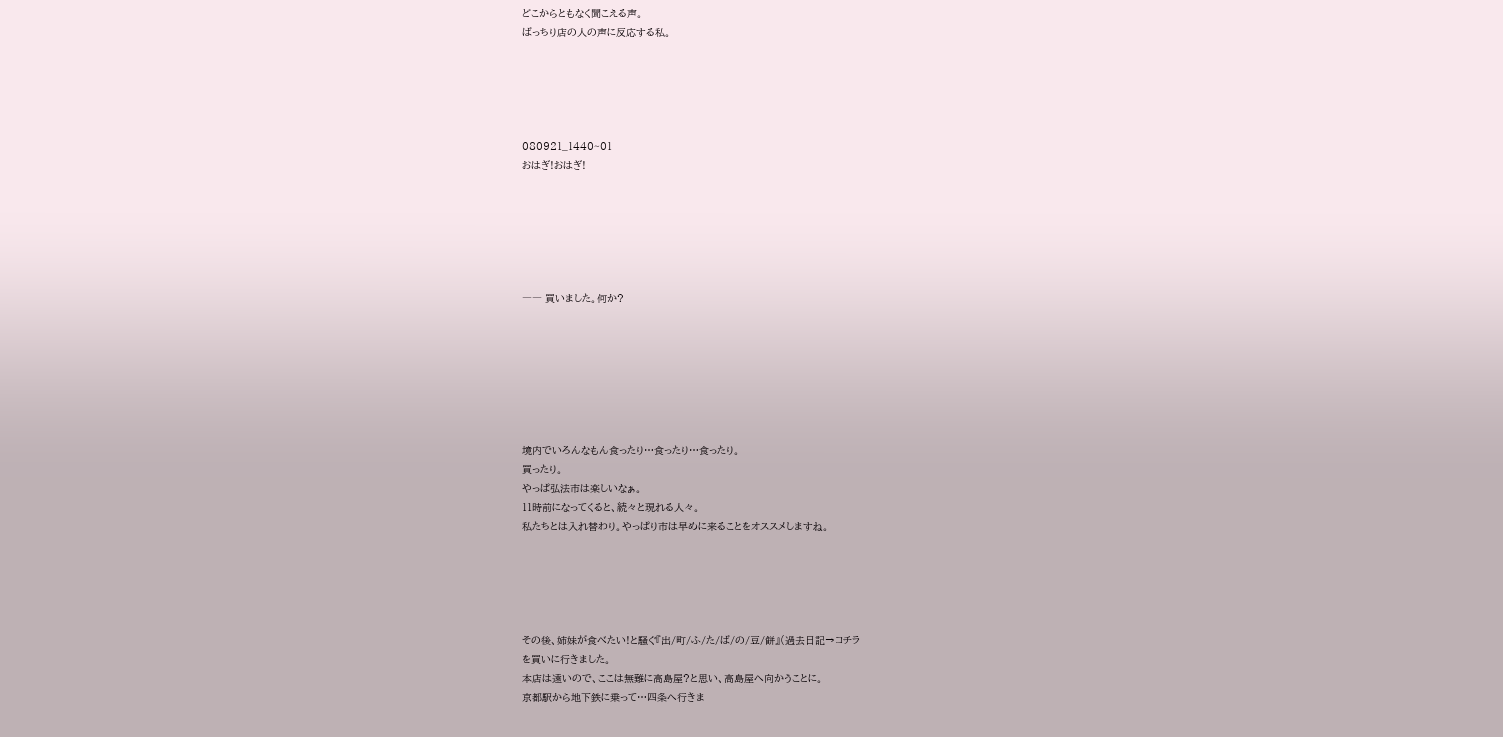どこからともなく聞こえる声。
ばっちり店の人の声に反応する私。





080921_1440~01
おはぎ!おはぎ!






―― 買いました。何か?







境内でいろんなもん食ったり…食ったり…食ったり。
買ったり。
やっぱ弘法市は楽しいなぁ。
11時前になってくると、続々と現れる人々。
私たちとは入れ替わり。やっぱり市は早めに来ることをオススメしますね。





その後、姉妹が食べたい!と騒ぐ『出/町/ふ/た/ば/の/豆/餅』(過去日記→コチラ
を買いに行きました。
本店は遠いので、ここは無難に高島屋?と思い、高島屋へ向かうことに。
京都駅から地下鉄に乗って…四条へ行きま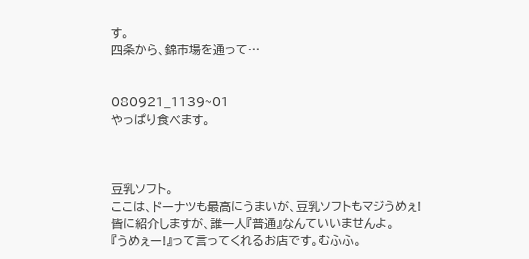す。
四条から、錦市場を通って…


080921_1139~01
やっぱり食べます。



豆乳ソフト。
ここは、ドーナツも最高にうまいが、豆乳ソフトもマジうめぇ!
皆に紹介しますが、誰一人『普通』なんていいませんよ。
『うめぇー!』って言ってくれるお店です。むふふ。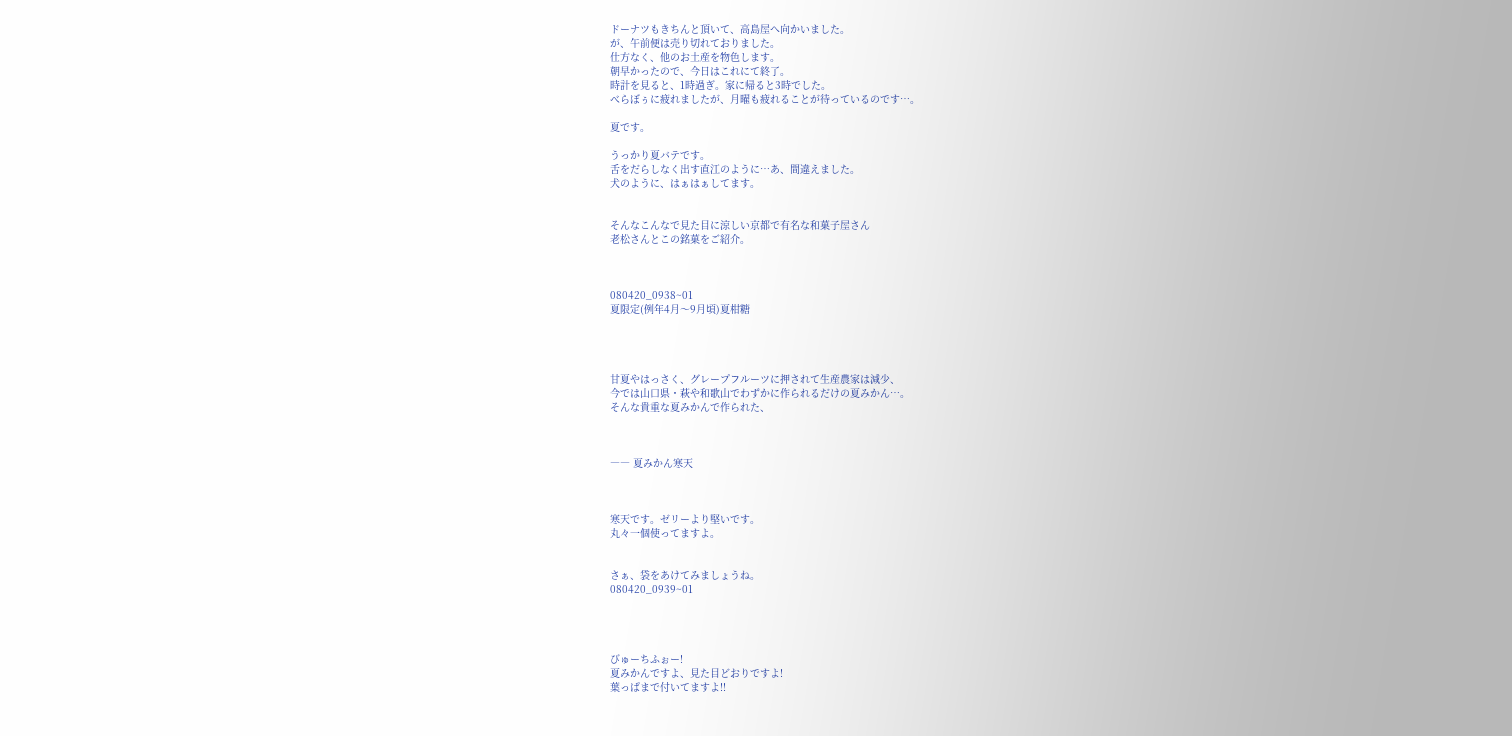ドーナツもきちんと頂いて、高島屋へ向かいました。
が、午前便は売り切れておりました。
仕方なく、他のお土産を物色します。
朝早かったので、今日はこれにて終了。
時計を見ると、1時過ぎ。家に帰ると3時でした。
べらぼぅに疲れましたが、月曜も疲れることが待っているのです…。

夏です。

うっかり夏バテです。
舌をだらしなく出す直江のように…あ、間違えました。
犬のように、はぁはぁしてます。


そんなこんなで見た目に涼しい京都で有名な和菓子屋さん
老松さんとこの銘菓をご紹介。



080420_0938~01
夏限定(例年4月〜9月頃)夏柑糖




甘夏やはっさく、グレープフルーツに押されて生産農家は減少、
今では山口県・萩や和歌山でわずかに作られるだけの夏みかん…。
そんな貴重な夏みかんで作られた、



―― 夏みかん寒天



寒天です。ゼリーより堅いです。
丸々一個使ってますよ。


さぁ、袋をあけてみましょうね。
080420_0939~01




びゅーちふぉー!
夏みかんですよ、見た目どおりですよ!
葉っぱまで付いてますよ!!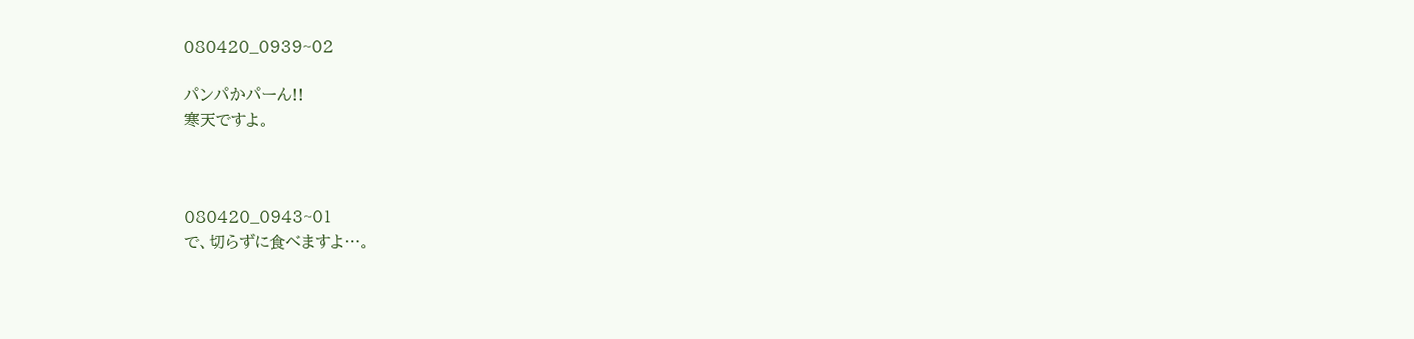080420_0939~02

パンパかパーん!!
寒天ですよ。



080420_0943~01
で、切らずに食べますよ…。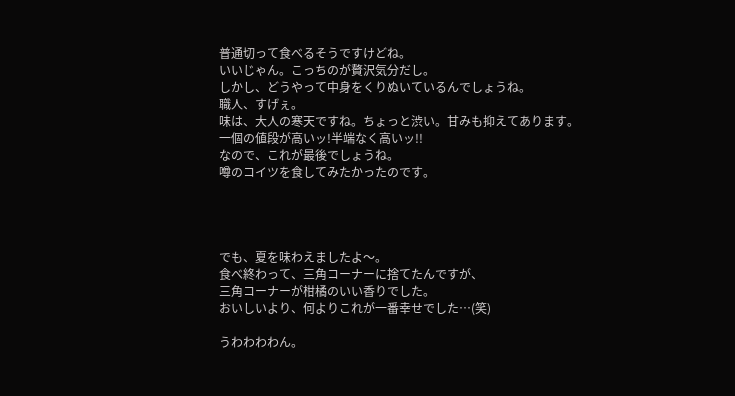普通切って食べるそうですけどね。
いいじゃん。こっちのが贅沢気分だし。
しかし、どうやって中身をくりぬいているんでしょうね。
職人、すげぇ。
味は、大人の寒天ですね。ちょっと渋い。甘みも抑えてあります。
一個の値段が高いッ!半端なく高いッ!!
なので、これが最後でしょうね。
噂のコイツを食してみたかったのです。




でも、夏を味わえましたよ〜。
食べ終わって、三角コーナーに捨てたんですが、
三角コーナーが柑橘のいい香りでした。
おいしいより、何よりこれが一番幸せでした…(笑)

うわわわわん。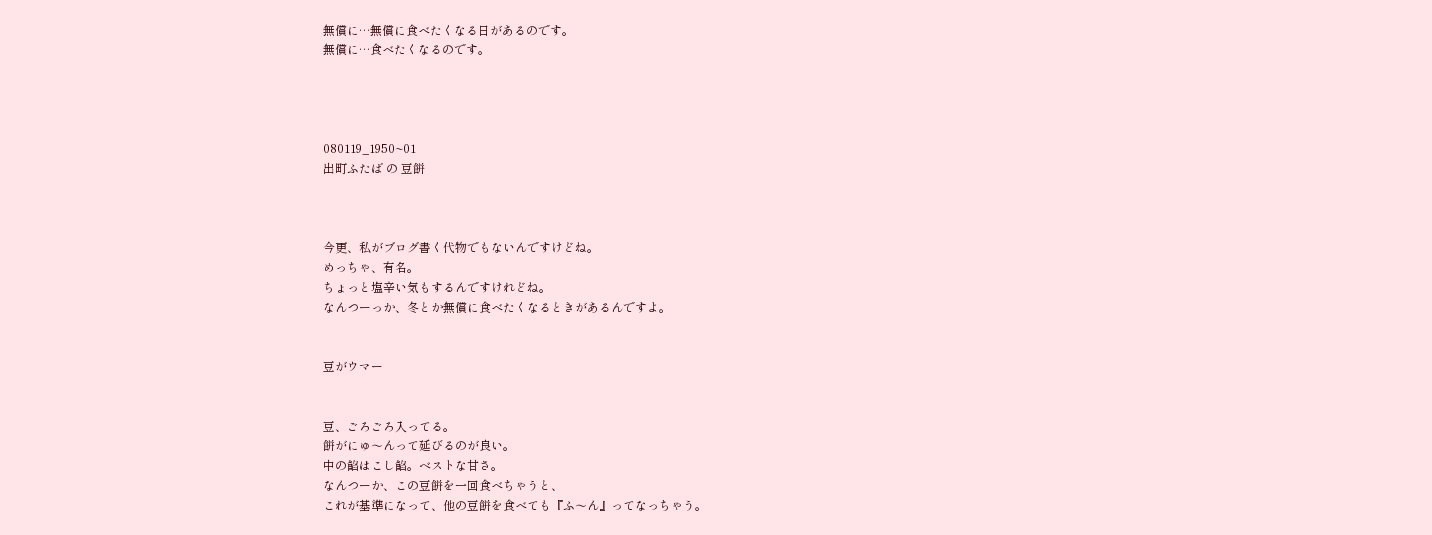無償に…無償に食べたくなる日があるのです。
無償に…食べたくなるのです。




080119_1950~01
出町ふたば の 豆餅



今更、私がブログ書く代物でもないんですけどね。
めっちゃ、有名。
ちょっと塩辛い気もするんですけれどね。
なんつーっか、冬とか無償に食べたくなるときがあるんですよ。


豆がウマー


豆、ごろごろ入ってる。
餅がにゅ〜んって延びるのが良い。
中の餡はこし餡。ベストな甘さ。
なんつーか、この豆餅を一回食べちゃうと、
これが基準になって、他の豆餅を食べても『ふ〜ん』ってなっちゃう。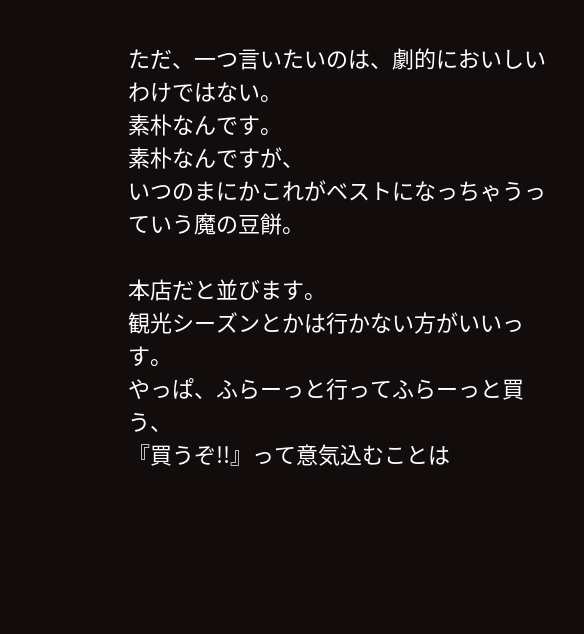ただ、一つ言いたいのは、劇的においしいわけではない。
素朴なんです。
素朴なんですが、
いつのまにかこれがベストになっちゃうっていう魔の豆餅。

本店だと並びます。
観光シーズンとかは行かない方がいいっす。
やっぱ、ふらーっと行ってふらーっと買う、
『買うぞ!!』って意気込むことは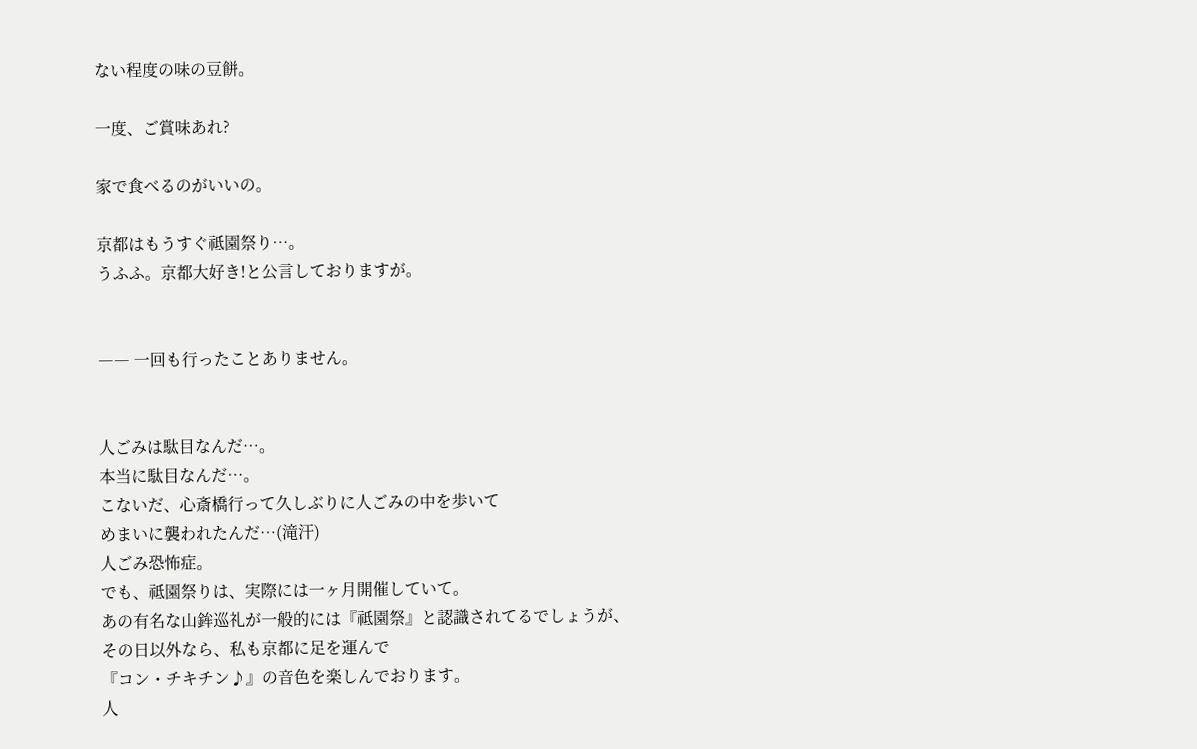ない程度の味の豆餅。

一度、ご賞味あれ?

家で食べるのがいいの。

京都はもうすぐ祗園祭り…。
うふふ。京都大好き!と公言しておりますが。


―― 一回も行ったことありません。


人ごみは駄目なんだ…。
本当に駄目なんだ…。
こないだ、心斎橋行って久しぶりに人ごみの中を歩いて
めまいに襲われたんだ…(滝汗)
人ごみ恐怖症。
でも、祗園祭りは、実際には一ヶ月開催していて。
あの有名な山鉾巡礼が一般的には『祗園祭』と認識されてるでしょうが、
その日以外なら、私も京都に足を運んで
『コン・チキチン♪』の音色を楽しんでおります。
人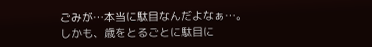ごみが…本当に駄目なんだよなぁ…。
しかも、歳をとるごとに駄目に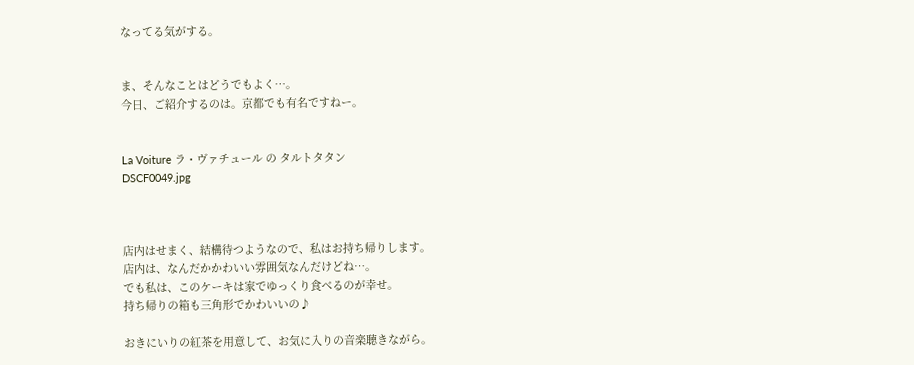なってる気がする。


ま、そんなことはどうでもよく…。
今日、ご紹介するのは。京都でも有名ですねー。


La Voiture ラ・ヴァチュール の タルトタタン
DSCF0049.jpg



店内はせまく、結構待つようなので、私はお持ち帰りします。
店内は、なんだかかわいい雰囲気なんだけどね…。
でも私は、このケーキは家でゆっくり食べるのが幸せ。
持ち帰りの箱も三角形でかわいいの♪

おきにいりの紅茶を用意して、お気に入りの音楽聴きながら。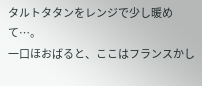タルトタタンをレンジで少し暖めて…。
一口ほおばると、ここはフランスかし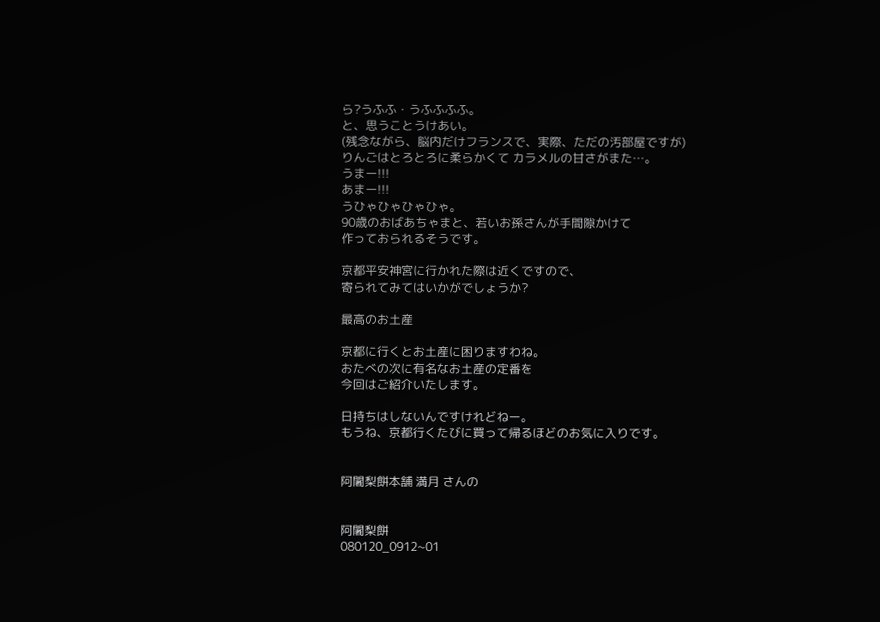ら?うふふ・うふふふふ。
と、思うことうけあい。
(残念ながら、脳内だけフランスで、実際、ただの汚部屋ですが)
りんごはとろとろに柔らかくて カラメルの甘さがまた…。
うまー!!!
あまー!!!
うひゃひゃひゃひゃ。
90歳のおばあちゃまと、若いお孫さんが手間隙かけて
作っておられるそうです。

京都平安神宮に行かれた際は近くですので、
寄られてみてはいかがでしょうか?

最高のお土産

京都に行くとお土産に困りますわね。
おたべの次に有名なお土産の定番を
今回はご紹介いたします。

日持ちはしないんですけれどねー。
もうね、京都行くたびに買って帰るほどのお気に入りです。


阿闍梨餅本舗 満月 さんの


阿闍梨餅
080120_0912~01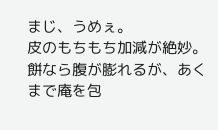まじ、うめぇ。
皮のもちもち加減が絶妙。
餅なら腹が膨れるが、あくまで庵を包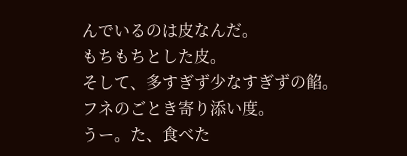んでいるのは皮なんだ。
もちもちとした皮。
そして、多すぎず少なすぎずの餡。
フネのごとき寄り添い度。
うー。た、食べた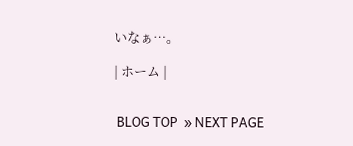いなぁ…。

| ホーム |


 BLOG TOP  » NEXT PAGE